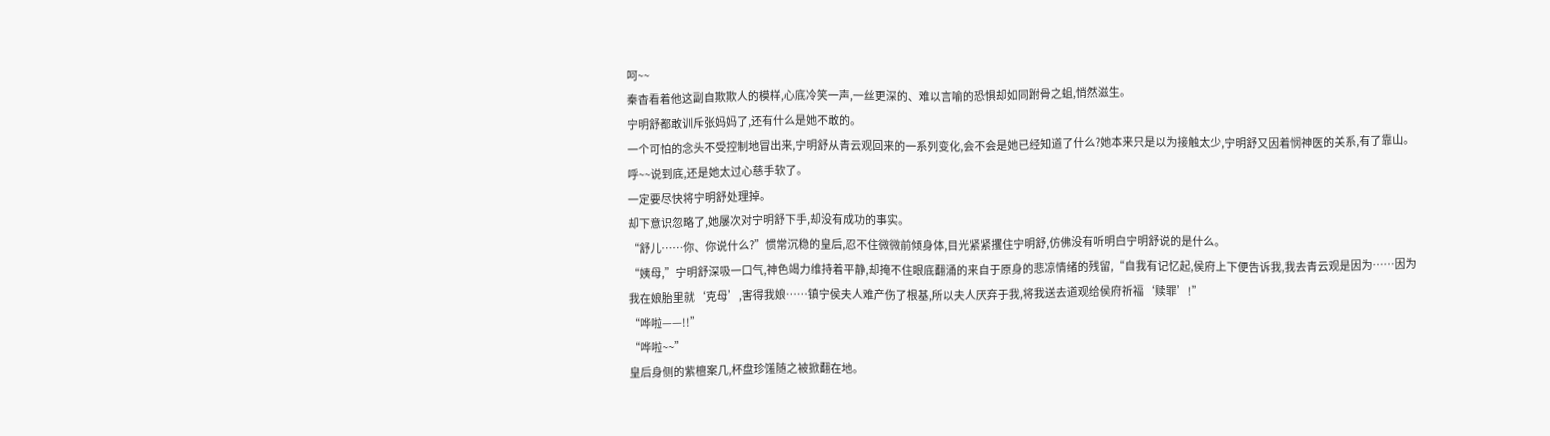呵~~
秦杳看着他这副自欺欺人的模样,心底冷笑一声,一丝更深的、难以言喻的恐惧却如同跗骨之蛆,悄然滋生。
宁明舒都敢训斥张妈妈了,还有什么是她不敢的。
一个可怕的念头不受控制地冒出来,宁明舒从青云观回来的一系列变化,会不会是她已经知道了什么?她本来只是以为接触太少,宁明舒又因着悯神医的关系,有了靠山。
呼~~说到底,还是她太过心慈手软了。
一定要尽快将宁明舒处理掉。
却下意识忽略了,她屡次对宁明舒下手,却没有成功的事实。
“舒儿……你、你说什么?”惯常沉稳的皇后,忍不住微微前倾身体,目光紧紧攫住宁明舒,仿佛没有听明白宁明舒说的是什么。
“姨母,”宁明舒深吸一口气,神色竭力维持着平静,却掩不住眼底翻涌的来自于原身的悲凉情绪的残留,“自我有记忆起,侯府上下便告诉我,我去青云观是因为……因为我在娘胎里就‘克母’,害得我娘……镇宁侯夫人难产伤了根基,所以夫人厌弃于我,将我送去道观给侯府祈福‘赎罪’!”
“哗啦——!!”
“哗啦~~”
皇后身侧的紫檀案几,杯盘珍馐随之被掀翻在地。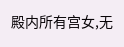殿内所有宫女,无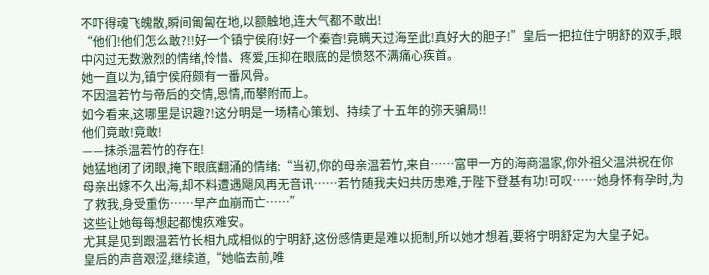不吓得魂飞魄散,瞬间匍匐在地,以额触地,连大气都不敢出!
“他们!他们怎么敢?!!好一个镇宁侯府!好一个秦杳!竟瞒天过海至此!真好大的胆子!”皇后一把拉住宁明舒的双手,眼中闪过无数激烈的情绪,怜惜、疼爱,压抑在眼底的是愤怒不满痛心疾首。
她一直以为,镇宁侯府颇有一番风骨。
不因温若竹与帝后的交情,恩情,而攀附而上。
如今看来,这哪里是识趣?!这分明是一场精心策划、持续了十五年的弥天骗局!!
他们竟敢!竟敢!
——抹杀温若竹的存在!
她猛地闭了闭眼,掩下眼底翻涌的情绪:“当初,你的母亲温若竹,来自……富甲一方的海商温家,你外祖父温洪祝在你母亲出嫁不久出海,却不料遭遇飓风再无音讯……若竹随我夫妇共历患难,于陛下登基有功!可叹……她身怀有孕时,为了救我,身受重伤……早产血崩而亡……”
这些让她每每想起都愧疚难安。
尤其是见到跟温若竹长相九成相似的宁明舒,这份感情更是难以扼制,所以她才想着,要将宁明舒定为大皇子妃。
皇后的声音艰涩,继续道,“她临去前,唯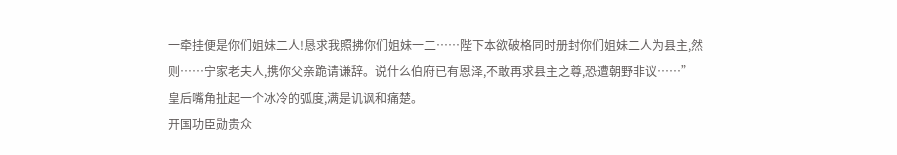一牵挂便是你们姐妹二人!恳求我照拂你们姐妹一二……陛下本欲破格同时册封你们姐妹二人为县主,然则……宁家老夫人,携你父亲跪请谦辞。说什么伯府已有恩泽,不敢再求县主之尊,恐遭朝野非议……”
皇后嘴角扯起一个冰冷的弧度,满是讥讽和痛楚。
开国功臣勋贵众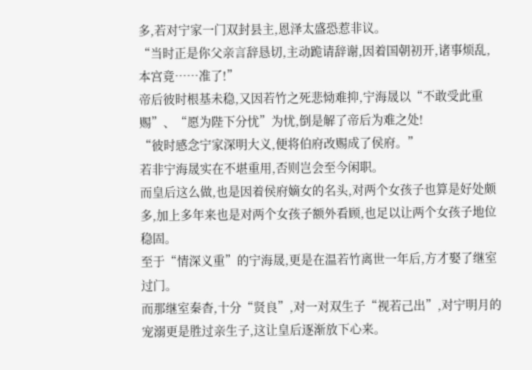多,若对宁家一门双封县主,恩泽太盛恐惹非议。
“当时正是你父亲言辞恳切,主动跪请辞谢,因着国朝初开,诸事烦乱,本宫竟……准了!”
帝后彼时根基未稳,又因若竹之死悲恸难抑,宁海晟以“不敢受此重赐”、“愿为陛下分忧”为忧,倒是解了帝后为难之处!
“彼时感念宁家深明大义,便将伯府改赐成了侯府。”
若非宁海晟实在不堪重用,否则岂会至今闲职。
而皇后这么做,也是因着侯府嫡女的名头,对两个女孩子也算是好处颇多,加上多年来也是对两个女孩子额外看顾,也足以让两个女孩子地位稳固。
至于“情深义重”的宁海晟,更是在温若竹离世一年后,方才娶了继室过门。
而那继室秦杳,十分“贤良”,对一对双生子“视若己出”,对宁明月的宠溺更是胜过亲生子,这让皇后逐渐放下心来。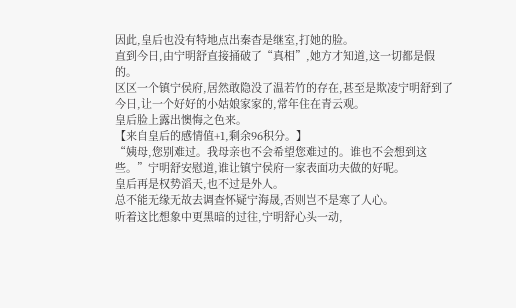因此,皇后也没有特地点出秦杳是继室,打她的脸。
直到今日,由宁明舒直接捅破了“真相”,她方才知道,这一切都是假的。
区区一个镇宁侯府,居然敢隐没了温若竹的存在,甚至是欺凌宁明舒到了今日,让一个好好的小姑娘家家的,常年住在青云观。
皇后脸上露出懊悔之色来。
【来自皇后的感情值+1,剩余96积分。】
“姨母,您别难过。我母亲也不会希望您难过的。谁也不会想到这些。”宁明舒安慰道,谁让镇宁侯府一家表面功夫做的好呢。
皇后再是权势滔天,也不过是外人。
总不能无缘无故去调查怀疑宁海晟,否则岂不是寒了人心。
听着这比想象中更黑暗的过往,宁明舒心头一动,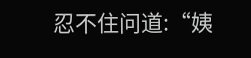忍不住问道:“姨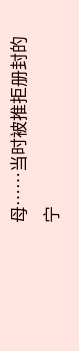母……当时被推拒册封的宁